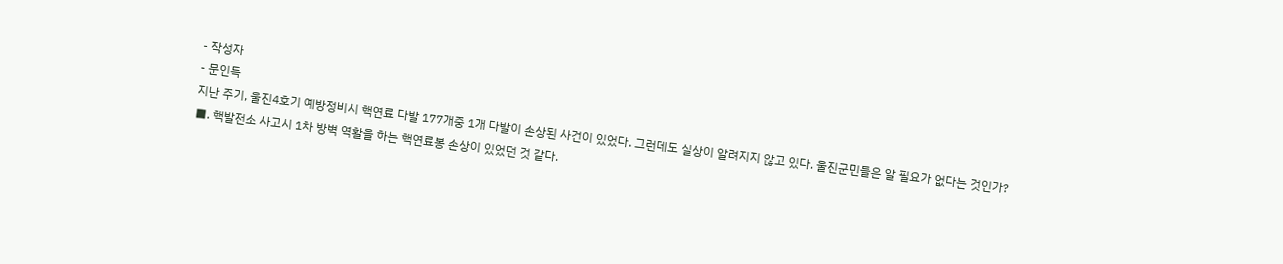- 작성자
- 문인득
지난 주기, 울진4호기 예방정비시 핵연료 다발 177개중 1개 다발이 손상된 사건이 있었다. 그런데도 실상이 알려지지 않고 있다. 울진군민들은 알 필요가 없다는 것인가?
■. 핵발전소 사고시 1차 방벽 역활을 하는 핵연료봉 손상이 있었던 것 같다.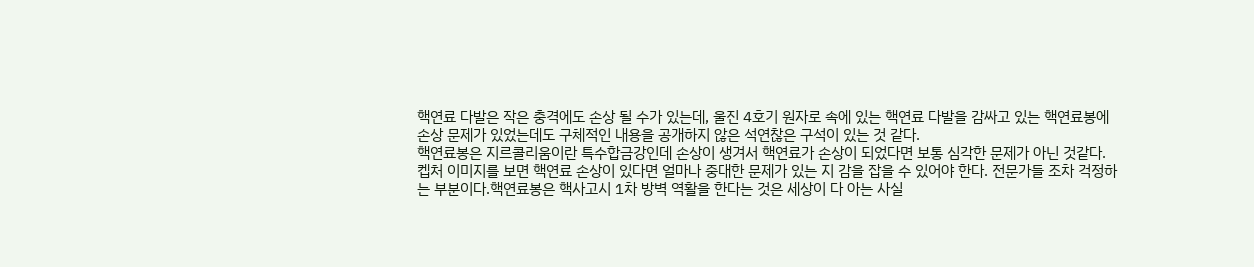핵연료 다발은 작은 충격에도 손상 될 수가 있는데, 울진 4호기 원자로 속에 있는 핵연료 다발을 감싸고 있는 핵연료봉에 손상 문제가 있었는데도 구체적인 내용을 공개하지 않은 석연찮은 구석이 있는 것 같다.
핵연료봉은 지르콜리움이란 특수합금강인데 손상이 생겨서 핵연료가 손상이 되었다면 보통 심각한 문제가 아닌 것같다.
켑처 이미지를 보면 핵연료 손상이 있다면 얼마나 중대한 문제가 있는 지 감을 잡을 수 있어야 한다. 전문가들 조차 걱정하는 부분이다.핵연료봉은 핵사고시 1차 방벽 역활을 한다는 것은 세상이 다 아는 사실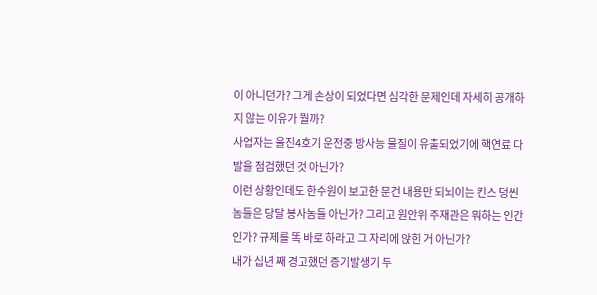이 아니던가? 그게 손상이 되었다면 심각한 문제인데 자세히 공개하지 않는 이유가 뭘까?
사업자는 울진4호기 운전중 방사능 물질이 유출되었기에 핵연료 다발을 점검했던 것 아닌가?
이런 상황인데도 한수원이 보고한 문건 내용만 되뇌이는 킨스 덩씬 놈들은 당달 봉사놈들 아닌가? 그리고 원안위 주재관은 뭐하는 인간인가? 규제를 똑 바로 하라고 그 자리에 앉힌 거 아닌가?
내가 십년 째 경고했던 증기발생기 두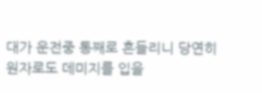대가 운전중 통째로 흔들리니 당연히 원자로도 데미지를 입을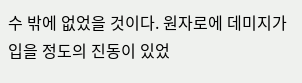수 밖에 없었을 것이다. 원자로에 데미지가 입을 정도의 진동이 있었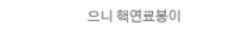으니 핵연료봉이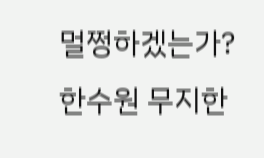멀쩡하겠는가?
한수원 무지한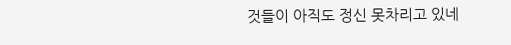것들이 아직도 정신 못차리고 있네